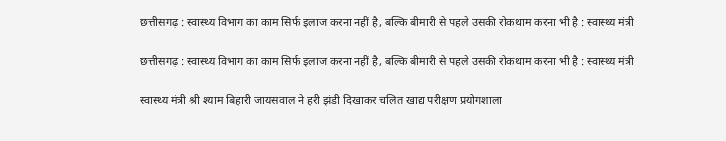छत्तीसगढ़ : स्वास्थ्य विभाग का काम सिर्फ इलाज करना नहीं है, बल्कि बीमारी से पहले उसकी रोकथाम करना भी है : स्वास्थ्य मंत्री

छत्तीसगढ़ : स्वास्थ्य विभाग का काम सिर्फ इलाज करना नहीं है, बल्कि बीमारी से पहले उसकी रोकथाम करना भी है : स्वास्थ्य मंत्री

स्वास्थ्य मंत्री श्री श्याम बिहारी जायसवाल ने हरी झंडी दिखाकर चलित खाद्य परीक्षण प्रयोगशाला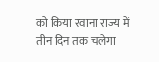को किया रवाना राज्य में तीन दिन तक चलेगा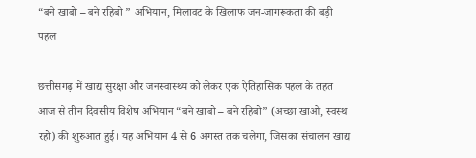“बने खाबो – बने रहिबो ” अभियान, मिलावट के खिलाफ जन-जागरूकता की बड़ी पहल

छत्तीसगढ़ में खाद्य सुरक्षा और जनस्वास्थ्य को लेकर एक ऐतिहासिक पहल के तहत आज से तीन दिवसीय विशेष अभियान “बने खाबो – बने रहिबो” (अच्छा खाओ, स्वस्थ रहो) की शुरुआत हुई। यह अभियान 4 से 6 अगस्त तक चलेगा, जिसका संचालन खाद्य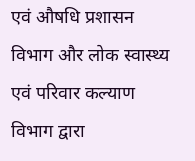एवं औषधि प्रशासन विभाग और लोक स्वास्थ्य एवं परिवार कल्याण विभाग द्वारा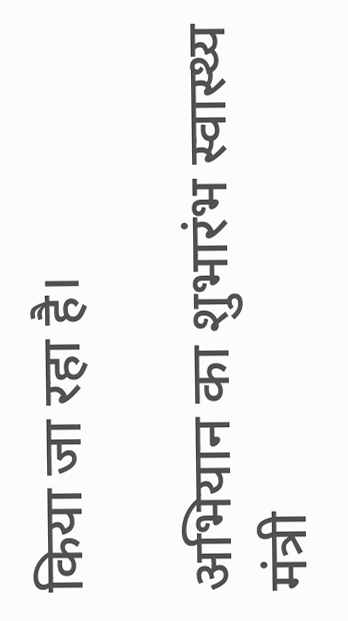किया जा रहा है।

अभियान का शुभारंभ स्वास्थ्य मंत्री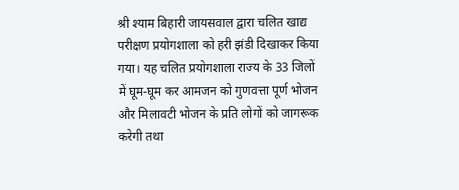श्री श्याम बिहारी जायसवाल द्वारा चलित खाद्य परीक्षण प्रयोगशाला को हरी झंडी दिखाकर किया गया। यह चलित प्रयोगशाला राज्य के 33 जिलों में घूम-घूम कर आमजन को गुणवत्ता पूर्ण भोजन और मिलावटी भोजन के प्रति लोगों को जागरूक करेगी तथा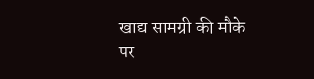खाद्य सामग्री की मौके पर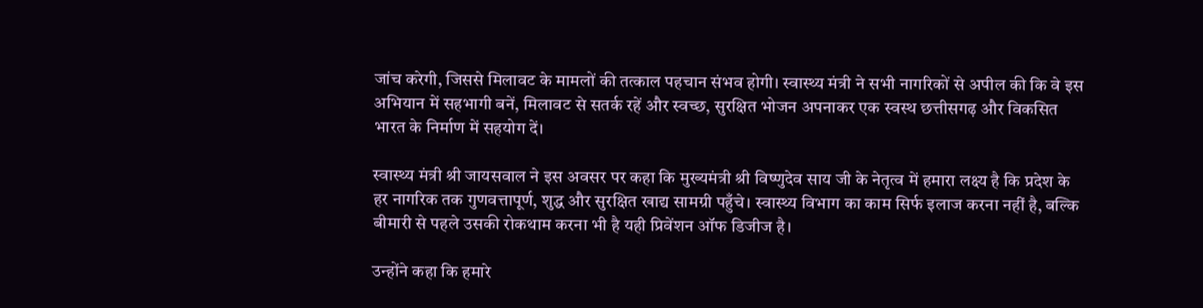जांच करेगी, जिससे मिलावट के मामलों की तत्काल पहचान संभव होगी। स्वास्थ्य मंत्री ने सभी नागरिकों से अपील की कि वे इस अभियान में सहभागी बनें, मिलावट से सतर्क रहें और स्वच्छ, सुरक्षित भोजन अपनाकर एक स्वस्थ छत्तीसगढ़ और विकसित भारत के निर्माण में सहयोग दें।

स्वास्थ्य मंत्री श्री जायसवाल ने इस अवसर पर कहा कि मुख्यमंत्री श्री विष्णुदेव साय जी के नेतृत्व में हमारा लक्ष्य है कि प्रदेश के हर नागरिक तक गुणवत्तापूर्ण, शुद्ध और सुरक्षित खाद्य सामग्री पहुँचे। स्वास्थ्य विभाग का काम सिर्फ इलाज करना नहीं है, बल्कि बीमारी से पहले उसकी रोकथाम करना भी है यही प्रिवेंशन ऑफ डिजीज है।

उन्होंने कहा कि हमारे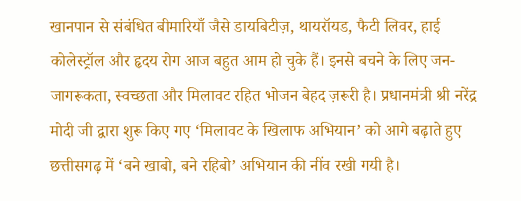खानपान से संबंधित बीमारियाँ जैसे डायबिटीज़, थायरॉयड, फैटी लिवर, हाई कोलेस्ट्रॉल और हृदय रोग आज बहुत आम हो चुके हैं। इनसे बचने के लिए जन-जागरूकता, स्वच्छता और मिलावट रहित भोजन बेहद ज़रूरी है। प्रधानमंत्री श्री नरेंद्र मोदी जी द्वारा शुरू किए गए ‘मिलावट के खिलाफ अभियान’ को आगे बढ़ाते हुए छत्तीसगढ़ में ‘बने खाबो, बने रहिबो’ अभियान की नींव रखी गयी है।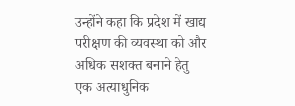उन्होंने कहा कि प्रदेश में खाद्य परीक्षण की व्यवस्था को और अधिक सशक्त बनाने हेतु एक अत्याधुनिक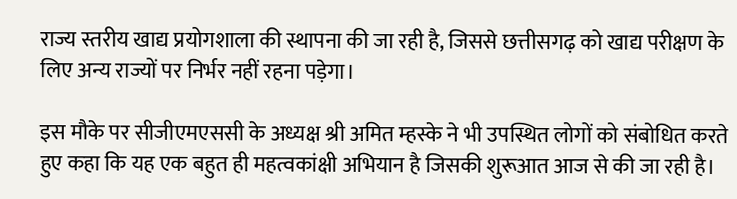राज्य स्तरीय खाद्य प्रयोगशाला की स्थापना की जा रही है, जिससे छत्तीसगढ़ को खाद्य परीक्षण के लिए अन्य राज्यों पर निर्भर नहीं रहना पड़ेगा।

इस मौके पर सीजीएमएससी के अध्यक्ष श्री अमित म्हस्के ने भी उपस्थित लोगों को संबोधित करते हुए कहा कि यह एक बहुत ही महत्वकांक्षी अभियान है जिसकी शुरूआत आज से की जा रही है।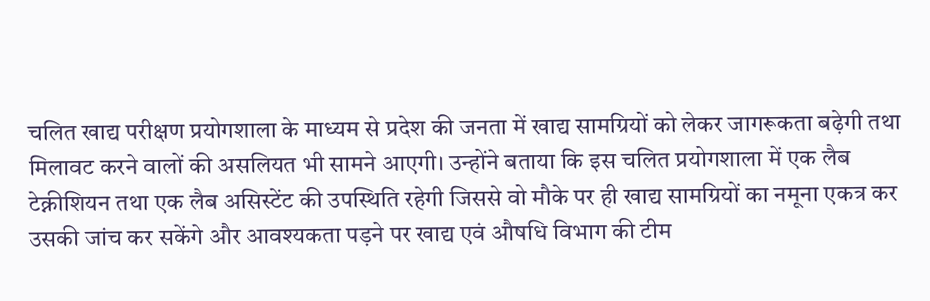चलित खाद्य परीक्षण प्रयोगशाला के माध्यम से प्रदेश की जनता में खाद्य सामग्रियों को लेकर जागरूकता बढ़ेगी तथा मिलावट करने वालों की असलियत भी सामने आएगी। उन्होंने बताया कि इस चलित प्रयोगशाला में एक लैब टेक्नीशियन तथा एक लैब असिस्टेंट की उपस्थिति रहेगी जिससे वो मौके पर ही खाद्य सामग्रियों का नमूना एकत्र कर उसकी जांच कर सकेंगे और आवश्यकता पड़ने पर खाद्य एवं औषधि विभाग की टीम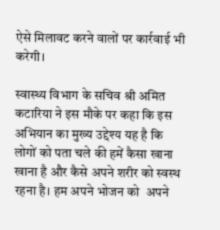ऐसे मिलावट करने वालों पर कार्रवाई भी करेगी।

स्वास्थ्य विभाग के सचिव श्री अमित कटारिया ने इस मौके पर कहा कि इस अभियान का मुख्य उद्देश्य यह है कि लोगों को पता चले की हमें कैसा खाना खाना है और कैसे अपने शरीर को स्वस्थ रहना है। हम अपने भोजन को  अपने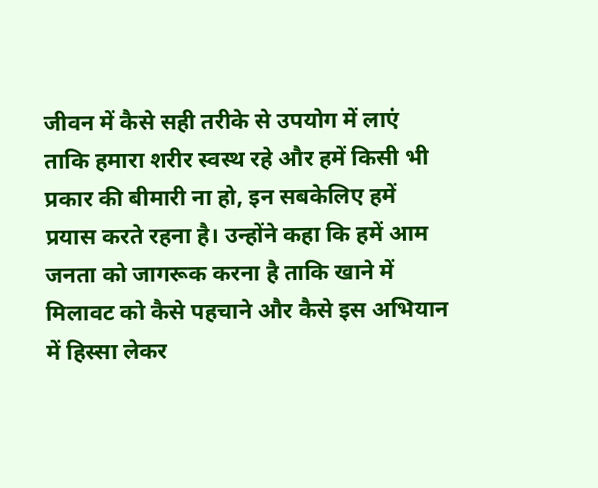जीवन में कैसे सही तरीके से उपयोग में लाएं ताकि हमारा शरीर स्वस्थ रहे और हमें किसी भी प्रकार की बीमारी ना हो, इन सबकेलिए हमें प्रयास करते रहना है। उन्होंने कहा कि हमें आम जनता को जागरूक करना है ताकि खाने में मिलावट को कैसे पहचाने और कैसे इस अभियान में हिस्सा लेकर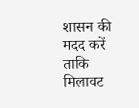शासन की मदद करें ताकि मिलावट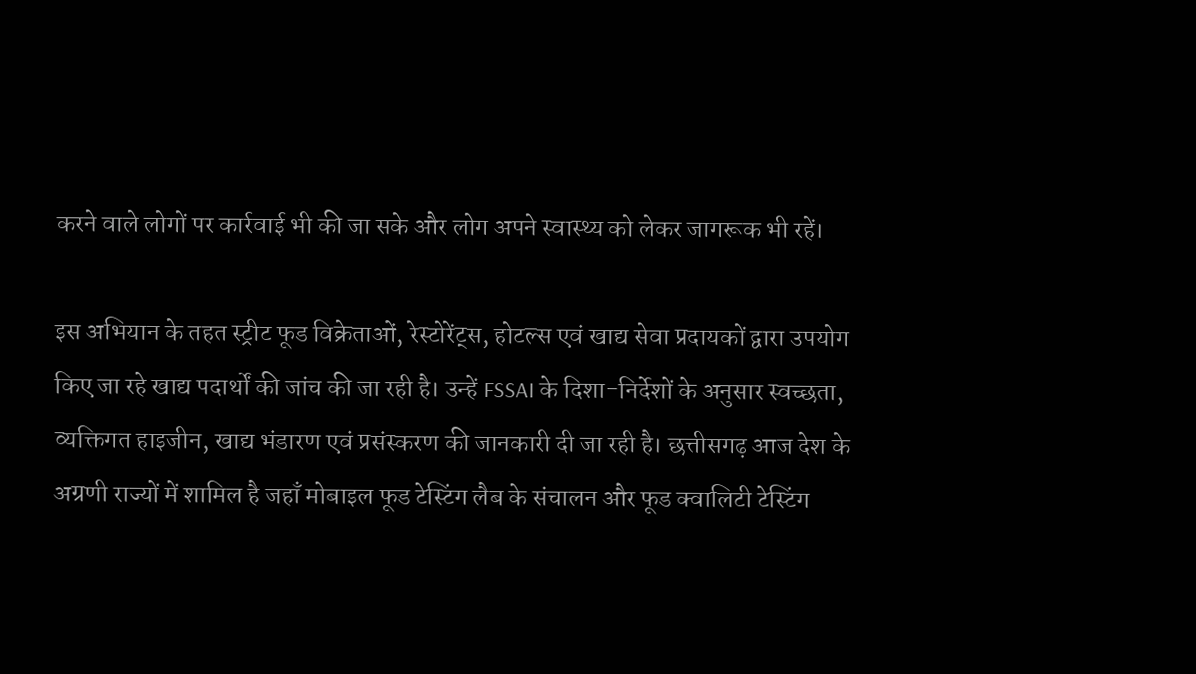करने वाले लोगों पर कार्रवाई भी की जा सके और लोग अपने स्वास्थ्य को लेकर जागरूक भी रहें।

इस अभियान के तहत स्ट्रीट फूड विक्रेताओं, रेस्टोरेंट्स, होटल्स एवं खाद्य सेवा प्रदायकों द्वारा उपयोग किए जा रहे खाद्य पदार्थों की जांच की जा रही है। उन्हें FSSAI के दिशा-निर्देशों के अनुसार स्वच्छता, व्यक्तिगत हाइजीन, खाद्य भंडारण एवं प्रसंस्करण की जानकारी दी जा रही है। छत्तीसगढ़ आज देश के अग्रणी राज्यों में शामिल है जहाँ मोबाइल फूड टेस्टिंग लैब के संचालन और फूड क्वालिटी टेस्टिंग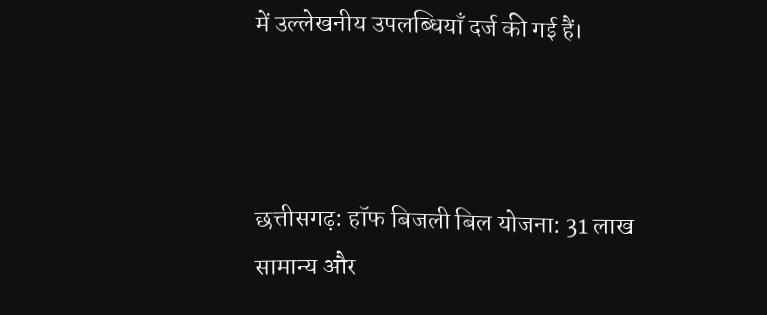में उल्लेखनीय उपलब्धियाँ दर्ज की गई हैं।



छत्तीसगढ़: हॉफ बिजली बिल योजना: 31 लाख सामान्य और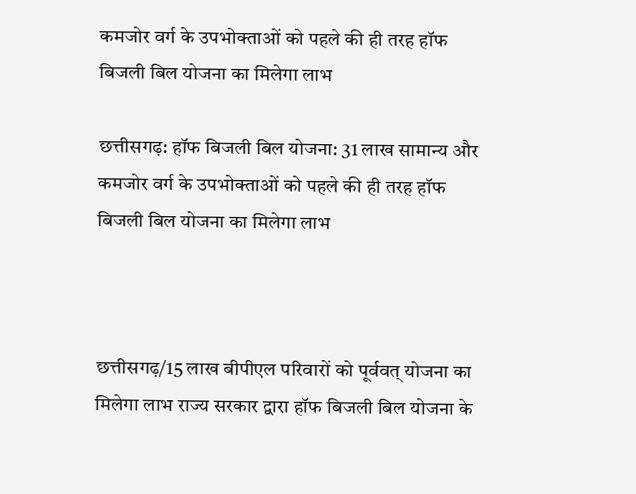कमजोर वर्ग के उपभोक्ताओं को पहले की ही तरह हॉफ बिजली बिल योजना का मिलेगा लाभ

छत्तीसगढ़: हॉफ बिजली बिल योजना: 31 लाख सामान्य और कमजोर वर्ग के उपभोक्ताओं को पहले की ही तरह हॉफ बिजली बिल योजना का मिलेगा लाभ



छत्तीसगढ़/15 लाख बीपीएल परिवारों को पूर्ववत् योजना का मिलेगा लाभ राज्य सरकार द्वारा हॉफ बिजली बिल योजना के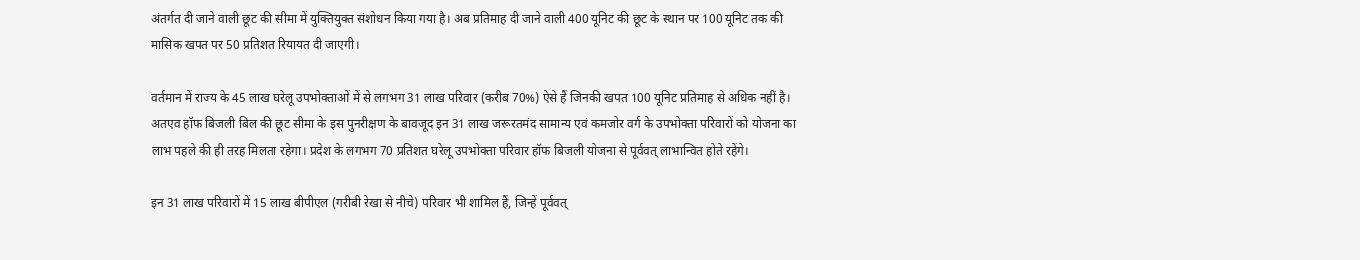अंतर्गत दी जाने वाली छूट की सीमा में युक्तियुक्त संशोधन किया गया है। अब प्रतिमाह दी जाने वाली 400 यूनिट की छूट के स्थान पर 100 यूनिट तक की मासिक खपत पर 50 प्रतिशत रियायत दी जाएगी।

वर्तमान में राज्य के 45 लाख घरेलू उपभोक्ताओं में से लगभग 31 लाख परिवार (करीब 70%) ऐसे हैं जिनकी खपत 100 यूनिट प्रतिमाह से अधिक नहीं है। अतएव हॉफ बिजली बिल की छूट सीमा के इस पुनरीक्षण के बावजूद इन 31 लाख जरूरतमंद सामान्य एवं कमजोर वर्ग के उपभोक्ता परिवारों को योजना का लाभ पहले की ही तरह मिलता रहेगा। प्रदेश के लगभग 70 प्रतिशत घरेलू उपभोक्ता परिवार हॉफ बिजली योजना से पूर्ववत् लाभान्वित होते रहेंगे।

इन 31 लाख परिवारों में 15 लाख बीपीएल (गरीबी रेखा से नीचे) परिवार भी शामिल हैं, जिन्हें पूर्ववत्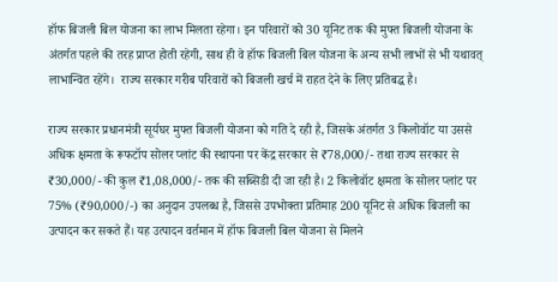हॉफ बिजली बिल योजना का लाभ मिलता रहेगा। इन परिवारों को 30 यूनिट तक की मुफ्त बिजली योजना के अंतर्गत पहले की तरह प्राप्त होती रहेगी, साथ ही वे हॉफ बिजली बिल योजना के अन्य सभी लाभों से भी यथावत् लाभान्वित रहेंगे।  राज्य सरकार गरीब परिवारों को बिजली खर्च में राहत देने के लिए प्रतिबद्ध है।

राज्य सरकार प्रधानमंत्री सूर्यघर मुफ्त बिजली योजना को गति दे रही है, जिसके अंतर्गत 3 किलोवॉट या उससे अधिक क्षमता के रूफटॉप सोलर प्लांट की स्थापना पर केंद्र सरकार से ₹78,000/- तथा राज्य सरकार से ₹30,000/- की कुल ₹1,08,000/- तक की सब्सिडी दी जा रही है। 2 किलोवॉट क्षमता के सोलर प्लांट पर 75% (₹90,000/-) का अनुदान उपलब्ध है, जिससे उपभोक्ता प्रतिमाह 200 यूनिट से अधिक बिजली का उत्पादन कर सकते हैं। यह उत्पादन वर्तमान में हॉफ बिजली बिल योजना से मिलने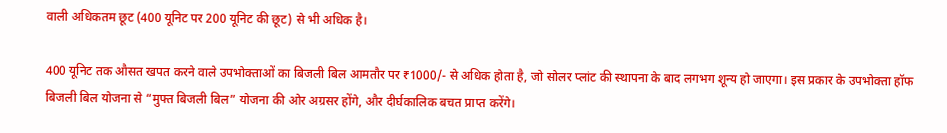वाली अधिकतम छूट (400 यूनिट पर 200 यूनिट की छूट) से भी अधिक है।

400 यूनिट तक औसत खपत करने वाले उपभोक्ताओं का बिजली बिल आमतौर पर ₹1000/- से अधिक होता है, जो सोलर प्लांट की स्थापना के बाद लगभग शून्य हो जाएगा। इस प्रकार के उपभोक्ता हॉफ बिजली बिल योजना से “मुफ्त बिजली बिल” योजना की ओर अग्रसर होंगे, और दीर्घकालिक बचत प्राप्त करेंगे।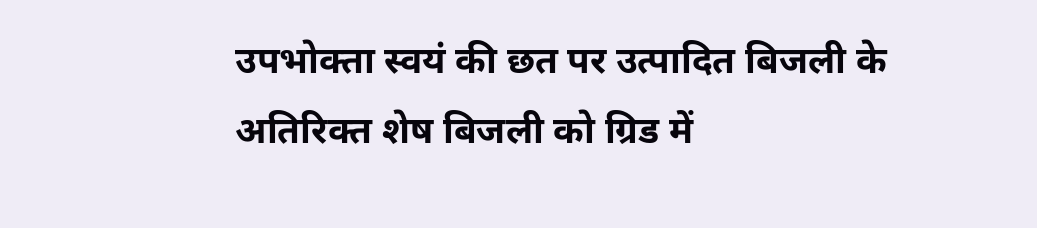उपभोक्ता स्वयं की छत पर उत्पादित बिजली के अतिरिक्त शेष बिजली को ग्रिड में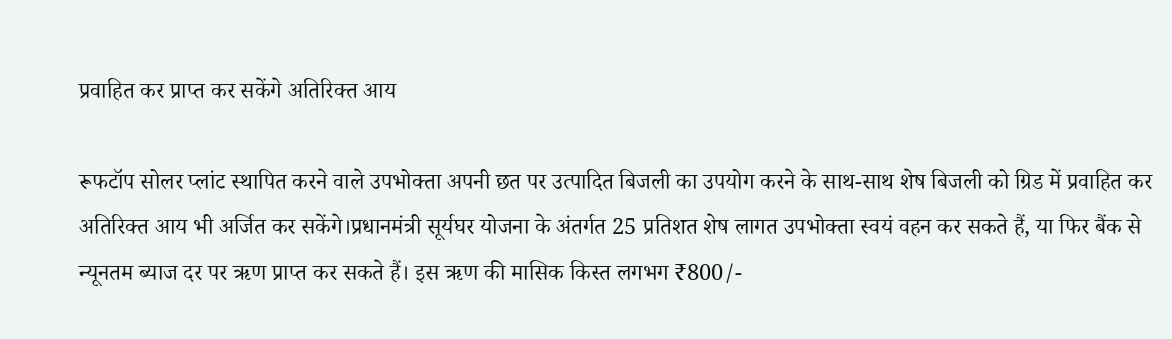प्रवाहित कर प्राप्त कर सकेंगे अतिरिक्त आय

रूफटॉप सोलर प्लांट स्थापित करने वाले उपभोक्ता अपनी छत पर उत्पादित बिजली का उपयोग करने के साथ-साथ शेष बिजली को ग्रिड में प्रवाहित कर अतिरिक्त आय भी अर्जित कर सकेंगे।प्रधानमंत्री सूर्यघर योजना के अंतर्गत 25 प्रतिशत शेष लागत उपभोक्ता स्वयं वहन कर सकते हैं, या फिर बैंक से न्यूनतम ब्याज दर पर ऋण प्राप्त कर सकते हैं। इस ऋण की मासिक किस्त लगभग ₹800/-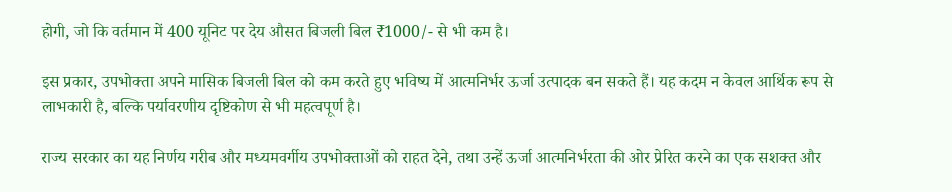होगी, जो कि वर्तमान में 400 यूनिट पर देय औसत बिजली बिल ₹1000/- से भी कम है।

इस प्रकार, उपभोक्ता अपने मासिक बिजली बिल को कम करते हुए भविष्य में आत्मनिर्भर ऊर्जा उत्पादक बन सकते हैं। यह कदम न केवल आर्थिक रूप से लाभकारी है, बल्कि पर्यावरणीय दृष्टिकोण से भी महत्वपूर्ण है।

राज्य सरकार का यह निर्णय गरीब और मध्यमवर्गीय उपभोक्ताओं को राहत देने, तथा उन्हें ऊर्जा आत्मनिर्भरता की ओर प्रेरित करने का एक सशक्त और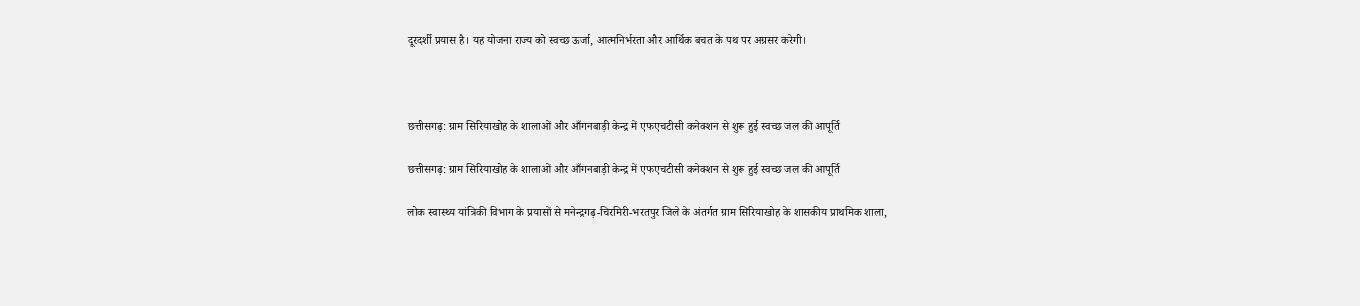दूरदर्शी प्रयास है। यह योजना राज्य को स्वच्छ ऊर्जा, आत्मनिर्भरता और आर्थिक बचत के पथ पर अग्रसर करेगी।



छत्तीसगढ़: ग्राम सिरियाखोह के शालाओं और आँगनबाड़ी केन्द्र में एफएचटीसी कनेक्शन से शुरू हुई स्वच्छ जल की आपूर्ति

छत्तीसगढ़: ग्राम सिरियाखोह के शालाओं और आँगनबाड़ी केन्द्र में एफएचटीसी कनेक्शन से शुरू हुई स्वच्छ जल की आपूर्ति

लोक स्वास्थ्य यांत्रिकी विभाग के प्रयासों से मनेन्द्रगढ़-चिरमिरी-भरतपुर जिले के अंतर्गत ग्राम सिरियाखोह के शासकीय प्राथमिक शाला,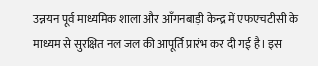उन्नयन पूर्व माध्यमिक शाला और आँगनबाड़ी केन्द्र में एफएचटीसी के माध्यम से सुरक्षित नल जल की आपूर्ति प्रारंभ कर दी गई है। इस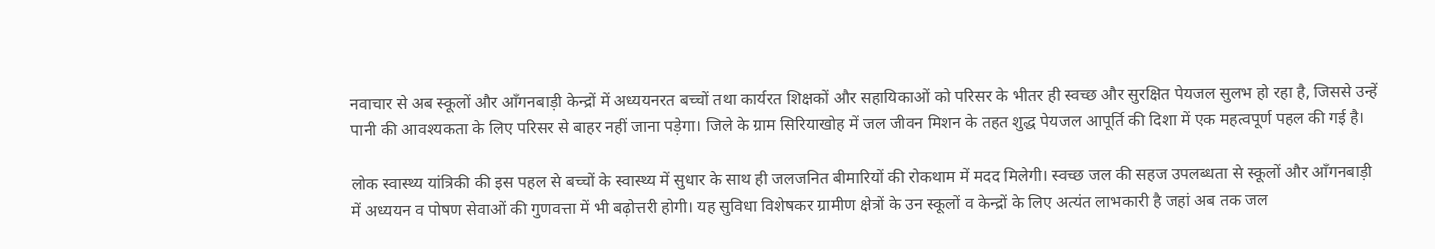नवाचार से अब स्कूलों और आँगनबाड़ी केन्द्रों में अध्ययनरत बच्चों तथा कार्यरत शिक्षकों और सहायिकाओं को परिसर के भीतर ही स्वच्छ और सुरक्षित पेयजल सुलभ हो रहा है, जिससे उन्हें पानी की आवश्यकता के लिए परिसर से बाहर नहीं जाना पड़ेगा। जिले के ग्राम सिरियाखोह में जल जीवन मिशन के तहत शुद्ध पेयजल आपूर्ति की दिशा में एक महत्वपूर्ण पहल की गई है।

लोक स्वास्थ्य यांत्रिकी की इस पहल से बच्चों के स्वास्थ्य में सुधार के साथ ही जलजनित बीमारियों की रोकथाम में मदद मिलेगी। स्वच्छ जल की सहज उपलब्धता से स्कूलों और आँगनबाड़ी में अध्ययन व पोषण सेवाओं की गुणवत्ता में भी बढ़ोत्तरी होगी। यह सुविधा विशेषकर ग्रामीण क्षेत्रों के उन स्कूलों व केन्द्रों के लिए अत्यंत लाभकारी है जहां अब तक जल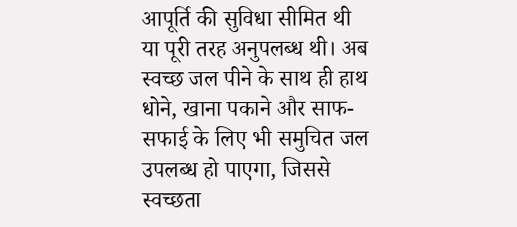आपूर्ति की सुविधा सीमित थी या पूरी तरह अनुपलब्ध थी। अब स्वच्छ जल पीने के साथ ही हाथ धोने, खाना पकाने और साफ-सफाई के लिए भी समुचित जल उपलब्ध हो पाएगा, जिससे स्वच्छता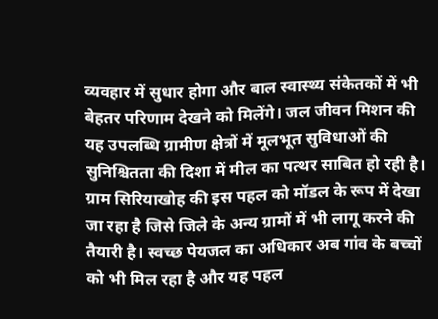व्यवहार में सुधार होगा और बाल स्वास्थ्य संकेतकों में भी बेहतर परिणाम देखने को मिलेंगे। जल जीवन मिशन की यह उपलब्धि ग्रामीण क्षेत्रों में मूलभूत सुविधाओं की सुनिश्चितता की दिशा में मील का पत्थर साबित हो रही है। ग्राम सिरियाखोह की इस पहल को मॉडल के रूप में देखा जा रहा है जिसे जिले के अन्य ग्रामों में भी लागू करने की तैयारी है। स्वच्छ पेयजल का अधिकार अब गांव के बच्चों को भी मिल रहा है और यह पहल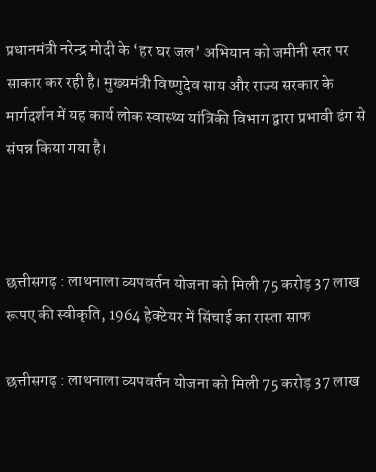प्रधानमंत्री नरेन्द्र मोदी के ‘हर घर जल’ अभियान को जमीनी स्तर पर साकार कर रही है। मुख्यमंत्री विष्णुदेव साय और राज्य सरकार के मार्गदर्शन में यह कार्य लोक स्वास्थ्य यांत्रिकी विभाग द्वारा प्रभावी ढंग से संपन्न किया गया है।



छत्तीसगढ़ : लाथनाला व्यपवर्तन योजना को मिली 75 करोड़ 37 लाख रूपए की स्वीकृति, 1964 हेक्टेयर में सिंचाई का रास्ता साफ

छत्तीसगढ़ : लाथनाला व्यपवर्तन योजना को मिली 75 करोड़ 37 लाख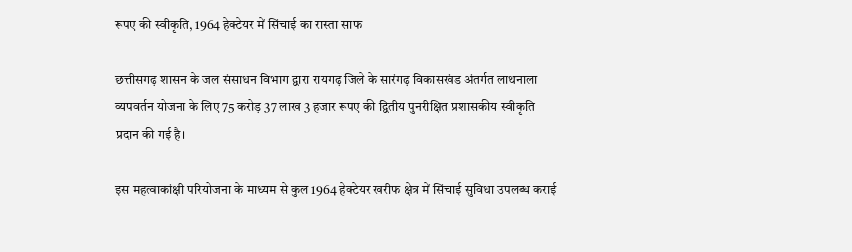रूपए की स्वीकृति, 1964 हेक्टेयर में सिंचाई का रास्ता साफ

छत्तीसगढ़ शासन के जल संसाधन विभाग द्वारा रायगढ़ जिले के सारंगढ़ विकासखंड अंतर्गत लाथनाला व्यपवर्तन योजना के लिए 75 करोड़ 37 लाख 3 हजार रूपए की द्वितीय पुनरीक्षित प्रशासकीय स्वीकृति प्रदान की गई है।

इस महत्वाकांक्षी परियोजना के माध्यम से कुल 1964 हेक्टेयर खरीफ क्षेत्र में सिंचाई सुविधा उपलब्ध कराई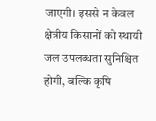जाएगी। इससे न केवल क्षेत्रीय किसानों को स्थायी जल उपलब्धता सुनिश्चित होगी, बल्कि कृषि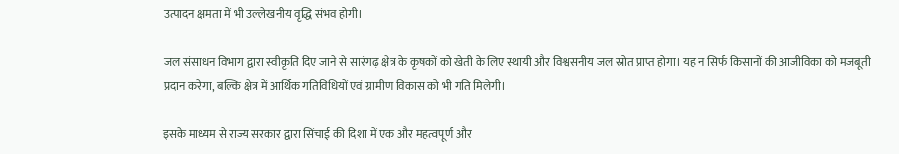उत्पादन क्षमता में भी उल्लेखनीय वृद्धि संभव होगी।

जल संसाधन विभाग द्वारा स्वीकृति दिए जाने से सारंगढ़ क्षेत्र के कृषकों को खेती के लिए स्थायी और विश्वसनीय जल स्रोत प्राप्त होगा। यह न सिर्फ किसानों की आजीविका को मजबूती प्रदान करेगा, बल्कि क्षेत्र में आर्थिक गतिविधियों एवं ग्रामीण विकास को भी गति मिलेगी।

इसके माध्यम से राज्य सरकार द्वारा सिंचाई की दिशा में एक और महत्वपूर्ण और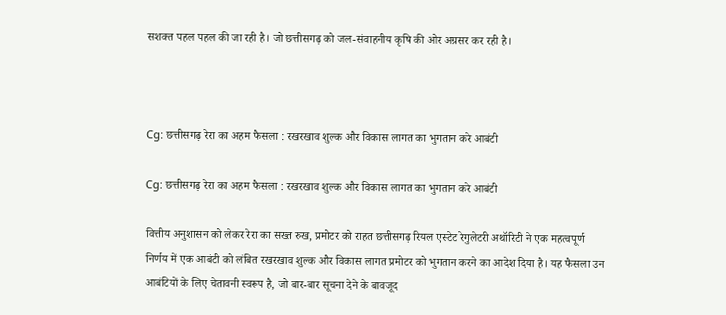सशक्त पहल पहल की जा रही है। जो छत्तीसगढ़ को जल-संवाहनीय कृषि की ओर अग्रसर कर रही है।



Cg: छत्तीसगढ़ रेरा का अहम फैसला : रखरखाव शुल्क और विकास लागत का भुगतान करे आबंटी

Cg: छत्तीसगढ़ रेरा का अहम फैसला : रखरखाव शुल्क और विकास लागत का भुगतान करे आबंटी

वित्तीय अनुशासन को लेकर रेरा का सख्त रुख, प्रमोटर को राहत छत्तीसगढ़ रियल एस्टेट रेगुलेटरी अथॉरिटी ने एक महत्वपूर्ण निर्णय में एक आबंटी को लंबित रखरखाव शुल्क और विकास लागत प्रमोटर को भुगतान करने का आदेश दिया है। यह फैसला उन आबंटियों के लिए चेतावनी स्वरूप है, जो बार-बार सूचना देने के बावजूद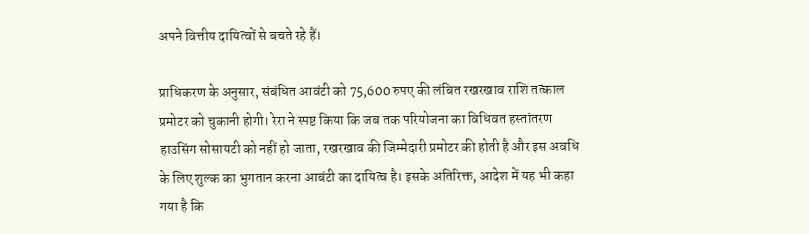अपने वित्तीय दायित्वों से बचते रहे हैं।

प्राधिकरण के अनुसार, संबंधित आवंटी को 75,600 रुपए की लंबित रखरखाव राशि तत्काल प्रमोटर को चुकानी होगी। रेरा ने स्पष्ट किया कि जब तक परियोजना का विधिवत हस्तांतरण हाउसिंग सोसायटी को नहीं हो जाता, रखरखाव की जिम्मेदारी प्रमोटर की होती है और इस अवधि के लिए शुल्क का भुगतान करना आबंटी का दायित्व है। इसके अतिरिक्त, आदेश में यह भी कहा गया है कि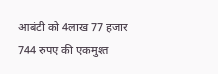आबंटी को 4लाख 77 हजार 744 रुपए की एकमुश्त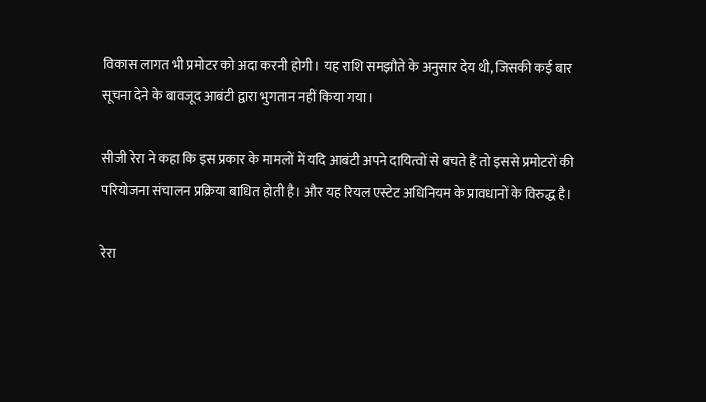विकास लागत भी प्रमोटर को अदा करनी होगी। यह राशि समझौते के अनुसार देय थी, जिसकी कई बार सूचना देने के बावजूद आबंटी द्वारा भुगतान नहीं किया गया।

सीजी रेरा ने कहा कि इस प्रकार के मामलों में यदि आबंटी अपने दायित्वों से बचते हैं तो इससे प्रमोटरों की परियोजना संचालन प्रक्रिया बाधित होती है। और यह रियल एस्टेट अधिनियम के प्रावधानों के विरुद्ध है।

रेरा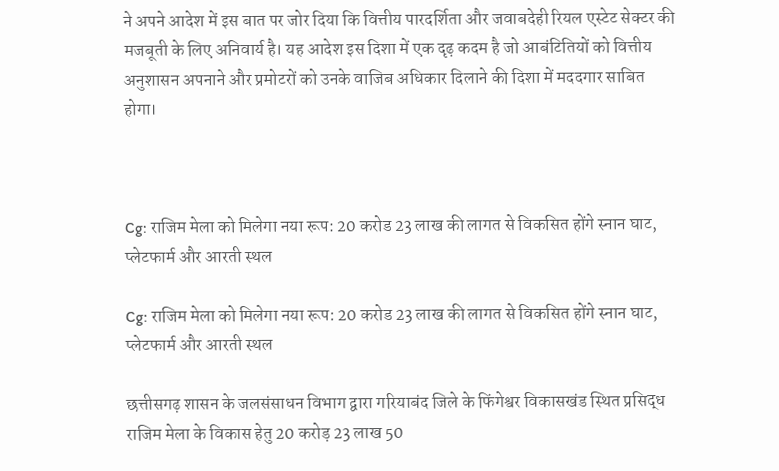ने अपने आदेश में इस बात पर जोर दिया कि वित्तीय पारदर्शिता और जवाबदेही रियल एस्टेट सेक्टर की मजबूती के लिए अनिवार्य है। यह आदेश इस दिशा में एक दृढ़ कदम है जो आबंटितियों को वित्तीय अनुशासन अपनाने और प्रमोटरों को उनके वाजिब अधिकार दिलाने की दिशा में मददगार साबित होगा।



Cg: राजिम मेला को मिलेगा नया रूप: 20 करोड 23 लाख की लागत से विकसित होंगे स्नान घाट, प्लेटफार्म और आरती स्थल

Cg: राजिम मेला को मिलेगा नया रूप: 20 करोड 23 लाख की लागत से विकसित होंगे स्नान घाट, प्लेटफार्म और आरती स्थल

छत्तीसगढ़ शासन के जलसंसाधन विभाग द्वारा गरियाबंद जिले के फिंगेश्वर विकासखंड स्थित प्रसिद्ध राजिम मेला के विकास हेतु 20 करोड़ 23 लाख 50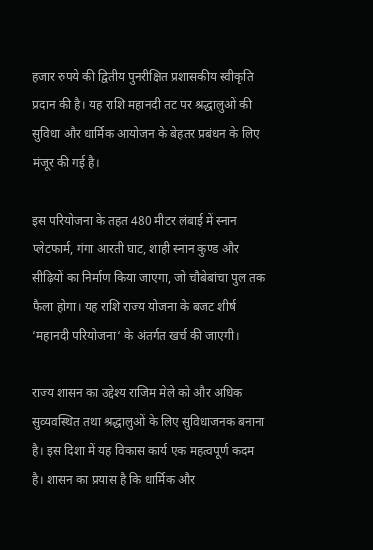हजार रुपये की द्वितीय पुनरीक्षित प्रशासकीय स्वीकृति प्रदान की है। यह राशि महानदी तट पर श्रद्धालुओं की सुविधा और धार्मिक आयोजन के बेहतर प्रबंधन के लिए मंजूर की गई है।

इस परियोजना के तहत 480 मीटर लंबाई में स्नान प्लेटफार्म, गंगा आरती घाट, शाही स्नान कुण्ड और सीढ़ियों का निर्माण किया जाएगा, जो चौबेबांचा पुल तक फैला होगा। यह राशि राज्य योजना के बजट शीर्ष ‘महानदी परियोजना‘ के अंतर्गत खर्च की जाएगी।

राज्य शासन का उद्देश्य राजिम मेले को और अधिक सुव्यवस्थित तथा श्रद्धालुओं के लिए सुविधाजनक बनाना है। इस दिशा में यह विकास कार्य एक महत्वपूर्ण कदम है। शासन का प्रयास है कि धार्मिक और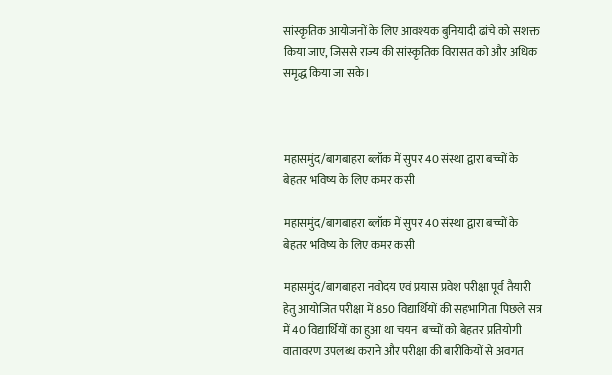सांस्कृतिक आयोजनों के लिए आवश्यक बुनियादी ढांचे को सशक्त किया जाए, जिससे राज्य की सांस्कृतिक विरासत को और अधिक समृद्ध किया जा सके।



महासमुंद/बागबाहरा ब्लॉक में सुपर 40 संस्था द्वारा बच्चों के बेहतर भविष्य के लिए कमर कसी

महासमुंद/बागबाहरा ब्लॉक में सुपर 40 संस्था द्वारा बच्चों के बेहतर भविष्य के लिए कमर कसी

महासमुंद/बागबाहरा नवोदय एवं प्रयास प्रवेश परीक्षा पूर्व तैयारी हेतु आयोजित परीक्षा में 850 विद्यार्थियों की सहभागिता पिछले सत्र में 40 विद्यार्थियों का हुआ था चयन  बच्चों को बेहतर प्रतियोगी वातावरण उपलब्ध कराने और परीक्षा की बारीकियों से अवगत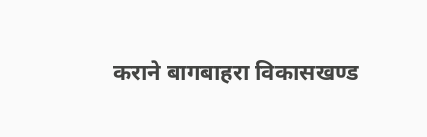कराने बागबाहरा विकासखण्ड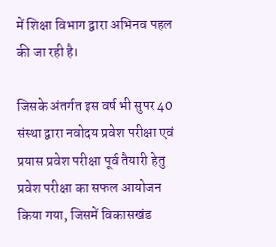में शिक्षा विभाग द्वारा अभिनव पहल की जा रही है।

जिसके अंतर्गत इस वर्ष भी सुपर 40 संस्था द्वारा नवोदय प्रवेश परीक्षा एवं प्रयास प्रवेश परीक्षा पूर्व तैयारी हेतु प्रवेश परीक्षा का सफल आयोजन किया गया, जिसमें विकासखंड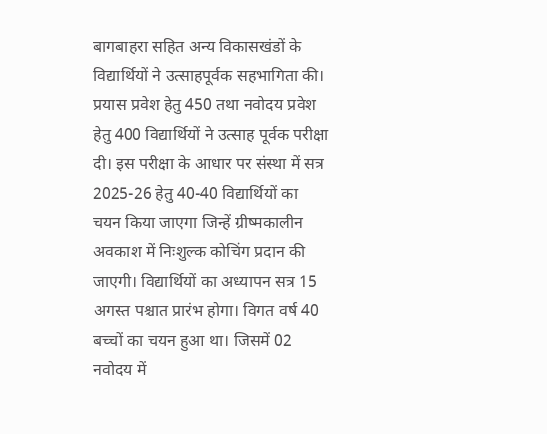बागबाहरा सहित अन्य विकासखंडों के विद्यार्थियों ने उत्साहपूर्वक सहभागिता की। प्रयास प्रवेश हेतु 450 तथा नवोदय प्रवेश हेतु 400 विद्यार्थियों ने उत्साह पूर्वक परीक्षा दी। इस परीक्षा के आधार पर संस्था में सत्र 2025-26 हेतु 40-40 विद्यार्थियों का चयन किया जाएगा जिन्हें ग्रीष्मकालीन अवकाश में निःशुल्क कोचिंग प्रदान की जाएगी। विद्यार्थियों का अध्यापन सत्र 15 अगस्त पश्चात प्रारंभ होगा। विगत वर्ष 40 बच्चों का चयन हुआ था। जिसमें 02 नवोदय में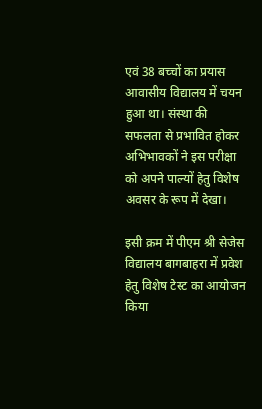एवं 38 बच्चों का प्रयास आवासीय विद्यालय में चयन हुआ था। संस्था की सफलता से प्रभावित होकर अभिभावकों ने इस परीक्षा को अपने पाल्यों हेतु विशेष अवसर के रूप में देखा।

इसी क्रम में पीएम श्री सेजेस विद्यालय बागबाहरा में प्रवेश हेतु विशेष टेस्ट का आयोजन किया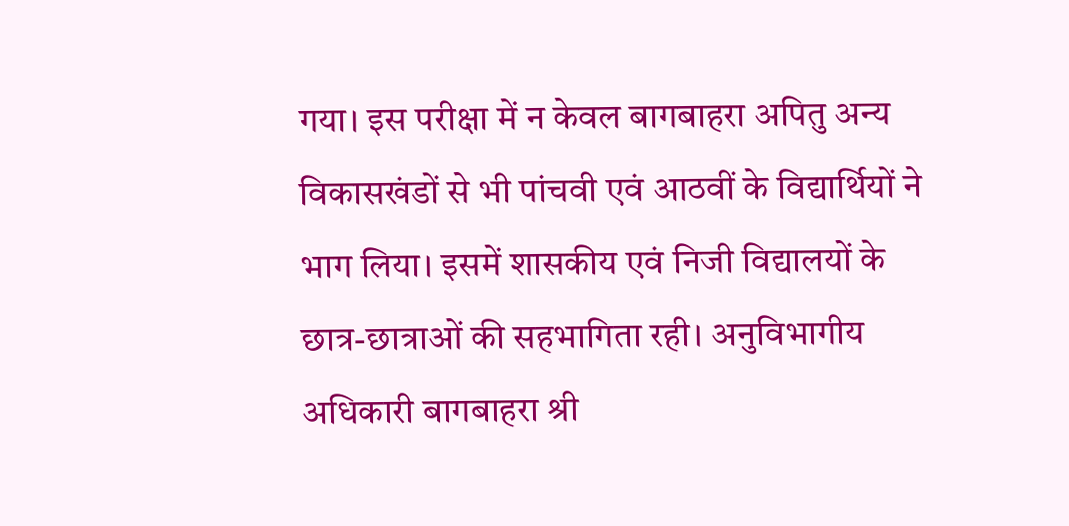गया। इस परीक्षा में न केवल बागबाहरा अपितु अन्य विकासखंडों से भी पांचवी एवं आठवीं के विद्यार्थियों ने भाग लिया। इसमें शासकीय एवं निजी विद्यालयों के छात्र-छात्राओं की सहभागिता रही। अनुविभागीय अधिकारी बागबाहरा श्री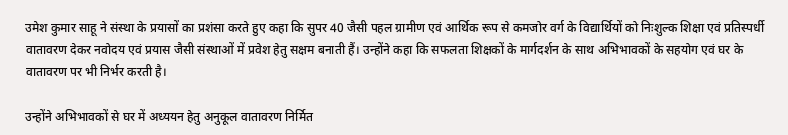उमेश कुमार साहू ने संस्था के प्रयासों का प्रशंसा करते हुए कहा कि सुपर 40 जैसी पहल ग्रामीण एवं आर्थिक रूप से कमजोर वर्ग के विद्यार्थियों को निःशुल्क शिक्षा एवं प्रतिस्पर्धी वातावरण देकर नवोदय एवं प्रयास जैसी संस्थाओं में प्रवेश हेतु सक्षम बनाती हैं। उन्होंने कहा कि सफलता शिक्षकों के मार्गदर्शन के साथ अभिभावकों के सहयोग एवं घर के वातावरण पर भी निर्भर करती है।

उन्होंने अभिभावकों से घर में अध्ययन हेतु अनुकूल वातावरण निर्मित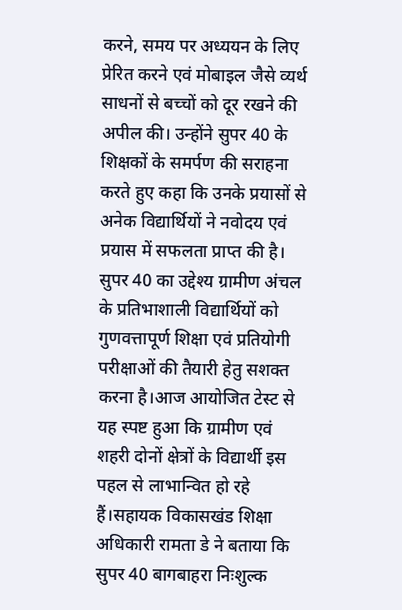करने, समय पर अध्ययन के लिए प्रेरित करने एवं मोबाइल जैसे व्यर्थ साधनों से बच्चों को दूर रखने की अपील की। उन्होंने सुपर 40 के शिक्षकों के समर्पण की सराहना करते हुए कहा कि उनके प्रयासों से अनेक विद्यार्थियों ने नवोदय एवं प्रयास में सफलता प्राप्त की है। सुपर 40 का उद्देश्य ग्रामीण अंचल के प्रतिभाशाली विद्यार्थियों को गुणवत्तापूर्ण शिक्षा एवं प्रतियोगी परीक्षाओं की तैयारी हेतु सशक्त करना है।आज आयोजित टेस्ट से यह स्पष्ट हुआ कि ग्रामीण एवं शहरी दोनों क्षेत्रों के विद्यार्थी इस पहल से लाभान्वित हो रहे हैं।सहायक विकासखंड शिक्षा अधिकारी रामता डे ने बताया कि सुपर 40 बागबाहरा निःशुल्क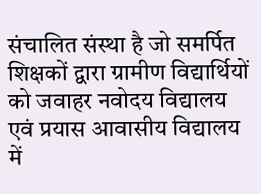संचालित संस्था है जो समर्पित शिक्षकों द्वारा ग्रामीण विद्यार्थियों को जवाहर नवोदय विद्यालय एवं प्रयास आवासीय विद्यालय में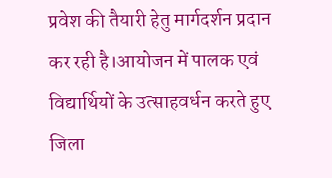प्रवेश की तैयारी हेतु मार्गदर्शन प्रदान कर रही है।आयोजन में पालक एवं विद्यार्थियों के उत्साहवर्धन करते हुए जिला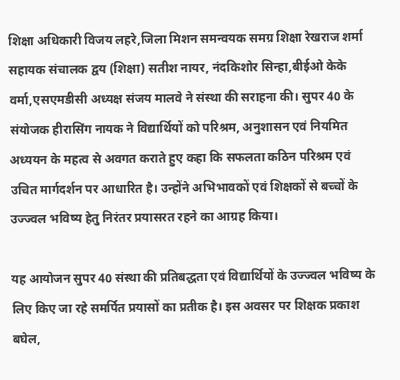शिक्षा अधिकारी विजय लहरे,जिला मिशन समन्वयक समग्र शिक्षा रेखराज शर्मा सहायक संचालक द्वय (शिक्षा) सतीश नायर, नंदकिशोर सिन्हा,बीईओ केके वर्मा,एसएमडीसी अध्यक्ष संजय मालवे ने संस्था की सराहना की। सुपर 40 के संयोजक हीरासिंग नायक ने विद्यार्थियों को परिश्रम, अनुशासन एवं नियमित अध्ययन के महत्व से अवगत कराते हुए कहा कि सफलता कठिन परिश्रम एवं उचित मार्गदर्शन पर आधारित है। उन्होंने अभिभावकों एवं शिक्षकों से बच्चों के उज्ज्वल भविष्य हेतु निरंतर प्रयासरत रहने का आग्रह किया।

यह आयोजन सुपर 40 संस्था की प्रतिबद्धता एवं विद्यार्थियों के उज्ज्वल भविष्य के लिए किए जा रहे समर्पित प्रयासों का प्रतीक है। इस अवसर पर शिक्षक प्रकाश बघेल,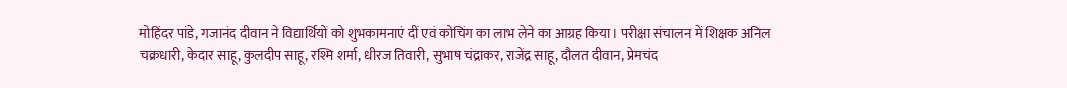मोहिंदर पांडे, गजानंद दीवान ने विद्यार्थियों को शुभकामनाएं दीं एवं कोचिंग का लाभ लेने का आग्रह किया। परीक्षा संचालन में शिक्षक अनिल चक्रधारी, केदार साहू, कुलदीप साहू, रश्मि शर्मा, धीरज तिवारी, सुभाष चंद्राकर, राजेंद्र साहू, दौलत दीवान, प्रेमचंद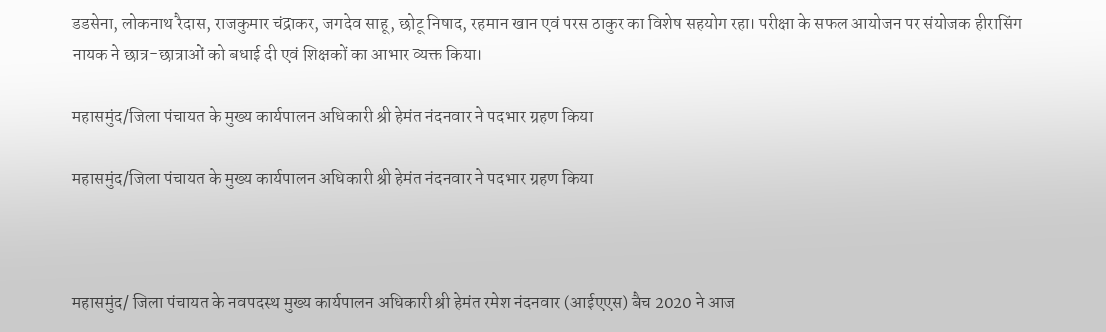डडसेना, लोकनाथ रैदास, राजकुमार चंद्राकर, जगदेव साहू, छोटू निषाद, रहमान खान एवं परस ठाकुर का विशेष सहयोग रहा। परीक्षा के सफल आयोजन पर संयोजक हीरासिंग नायक ने छात्र-छात्राओं को बधाई दी एवं शिक्षकों का आभार व्यक्त किया।

महासमुंद/जिला पंचायत के मुख्य कार्यपालन अधिकारी श्री हेमंत नंदनवार ने पदभार ग्रहण किया

महासमुंद/जिला पंचायत के मुख्य कार्यपालन अधिकारी श्री हेमंत नंदनवार ने पदभार ग्रहण किया



महासमुंद/ जिला पंचायत के नवपदस्थ मुख्य कार्यपालन अधिकारी श्री हेमंत रमेश नंदनवार (आईएएस) बैच 2020 ने आज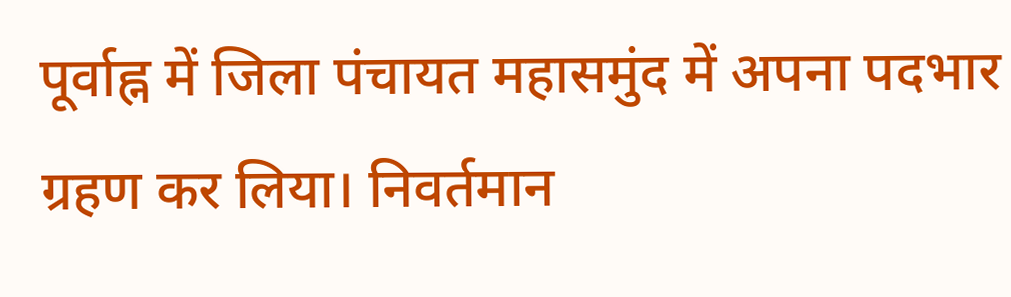पूर्वाह्न में जिला पंचायत महासमुंद में अपना पदभार ग्रहण कर लिया। निवर्तमान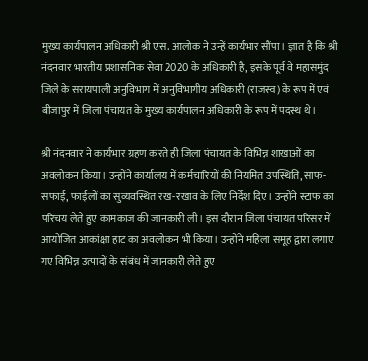मुख्य कार्यपालन अधिकारी श्री एस. आलोक ने उन्हें कार्यभार सौंपा। ज्ञात है कि श्री नंदनवार भारतीय प्रशासनिक सेवा 2020 के अधिकारी है, इसके पूर्व वे महासमुंद जिले के सरायपाली अनुविभाग में अनुविभागीय अधिकारी (राजस्व) के रूप में एवं बीजापुर में जिला पंचायत के मुख्य कार्यपालन अधिकारी के रूप में पदस्थ थे।

श्री नंदनवार ने कार्यभार ग्रहण करते ही जिला पंचायत के विभिन्न शाखाओं का अवलोकन किया। उन्होंने कार्यालय में कर्मचारियों की नियमित उपस्थिति, साफ-सफाई, फाईलों का सुव्यवस्थित रख-रखाव के लिए निर्देश दिए। उन्होंने स्टाफ का परिचय लेते हुए कामकाज की जानकारी ली। इस दौरान जिला पंचायत परिसर में आयोजित आकांक्षा हाट का अवलोकन भी किया। उन्होंने महिला समूह द्वारा लगाए गए विभिन्न उत्पादों के संबंध में जानकारी लेते हुए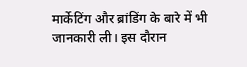मार्केटिंग और ब्रांडिंग के बारे में भी जानकारी ली। इस दौरान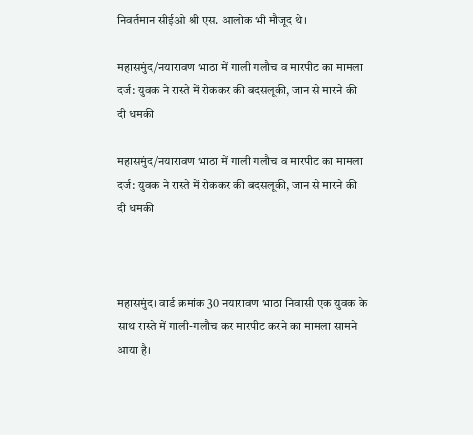निवर्तमान सीईओ श्री एस. आलोक भी मौजूद थे।

महासमुंद/नयारावण भाठा में गाली गलौच व मारपीट का मामला दर्ज: युवक ने रास्ते में रोककर की बदसलूकी, जान से मारने की दी धमकी

महासमुंद/नयारावण भाठा में गाली गलौच व मारपीट का मामला दर्ज: युवक ने रास्ते में रोककर की बदसलूकी, जान से मारने की दी धमकी



महासमुंद। वार्ड क्रमांक 30 नयारावण भाठा निवासी एक युवक के साथ रास्ते में गाली-गलौच कर मारपीट करने का मामला सामने आया है।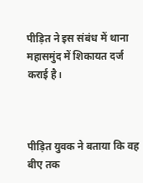पीड़ित ने इस संबंध में थाना महासमुंद में शिकायत दर्ज कराई है।



पीड़ित युवक ने बताया कि वह बीए तक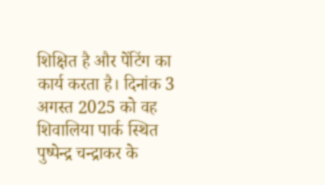शिक्षित है और पेंटिंग का कार्य करता है। दिनांक 3 अगस्त 2025 को वह शिवालिया पार्क स्थित पुष्पेन्द्र चन्द्राकर के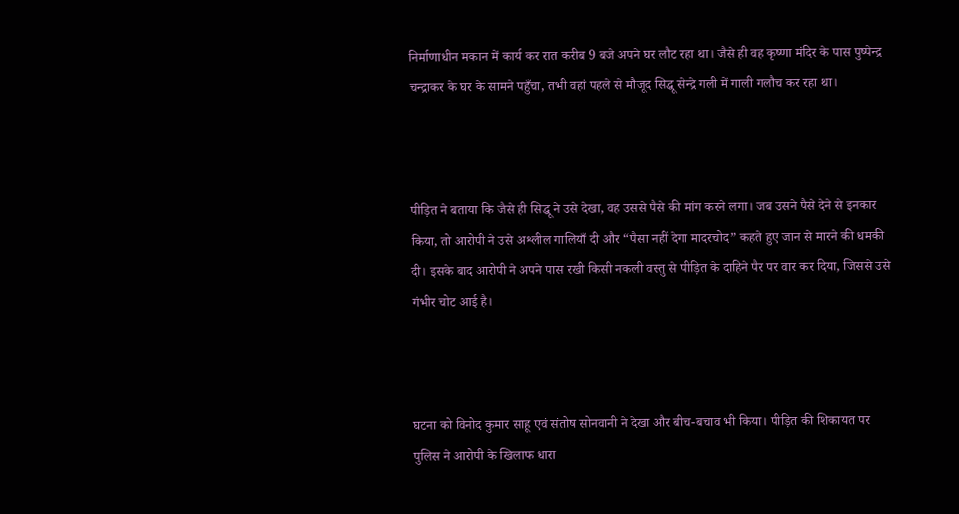निर्माणाधीन मकान में कार्य कर रात करीब 9 बजे अपने घर लौट रहा था। जैसे ही वह कृष्णा मंदिर के पास पुष्पेन्द्र चन्द्राकर के घर के सामने पहुँचा, तभी वहां पहले से मौजूद सिद्धू सेन्द्रे गली में गाली गलौच कर रहा था।



पीड़ित ने बताया कि जैसे ही सिद्धू ने उसे देखा, वह उससे पैसे की मांग करने लगा। जब उसने पैसे देने से इनकार किया, तो आरोपी ने उसे अश्लील गालियाँ दी और “पैसा नहीं देगा मादरचोद” कहते हुए जान से मारने की धमकी दी। इसके बाद आरोपी ने अपने पास रखी किसी नकली वस्तु से पीड़ित के दाहिने पैर पर वार कर दिया, जिससे उसे गंभीर चोट आई है।



घटना को विनोद कुमार साहू एवं संतोष सोनवानी ने देखा और बीच-बचाव भी किया। पीड़ित की शिकायत पर पुलिस ने आरोपी के खिलाफ धारा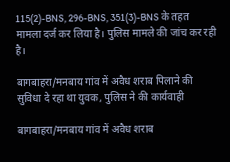115(2)-BNS, 296-BNS, 351(3)-BNS के तहत मामला दर्ज कर लिया है। पुलिस मामले की जांच कर रही है।

बागबाहरा/मनबाय गांव में अवैध शराब पिलाने की सुविधा दे रहा था युवक, पुलिस ने की कार्यवाही

बागबाहरा/मनबाय गांव में अवैध शराब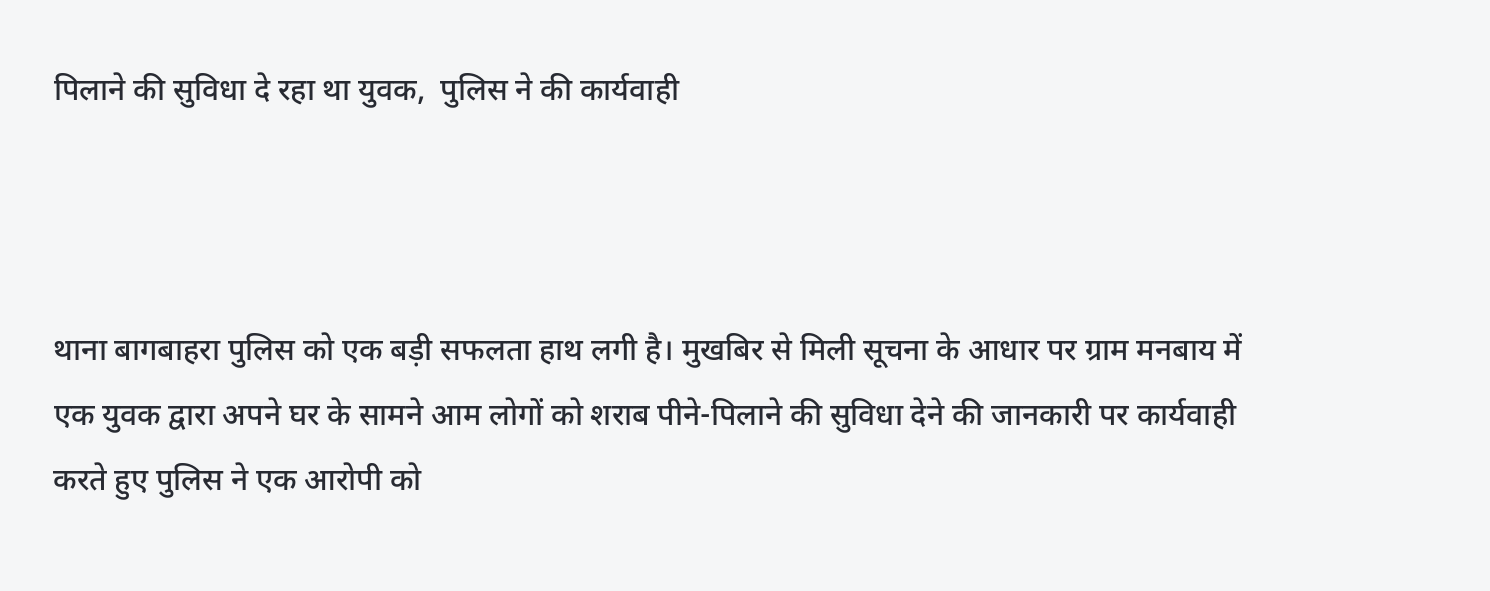पिलाने की सुविधा दे रहा था युवक,  पुलिस ने की कार्यवाही



थाना बागबाहरा पुलिस को एक बड़ी सफलता हाथ लगी है। मुखबिर से मिली सूचना के आधार पर ग्राम मनबाय में एक युवक द्वारा अपने घर के सामने आम लोगों को शराब पीने-पिलाने की सुविधा देने की जानकारी पर कार्यवाही करते हुए पुलिस ने एक आरोपी को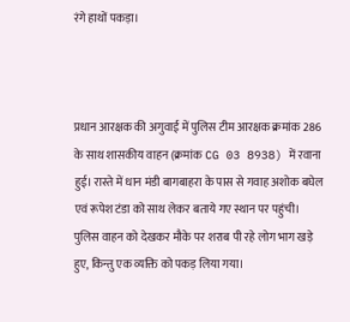रंगे हाथों पकड़ा।



प्रधान आरक्षक की अगुवाई में पुलिस टीम आरक्षक क्रमांक 286 के साथ शासकीय वाहन (क्रमांक CG 03 8938) में रवाना हुई। रास्ते में धान मंडी बागबाहरा के पास से गवाह अशोक बघेल एवं रूपेश टंडा को साथ लेकर बताये गए स्थान पर पहुंची। पुलिस वाहन को देखकर मौके पर शराब पी रहे लोग भाग खड़े हुए, किन्तु एक व्यक्ति को पकड़ लिया गया।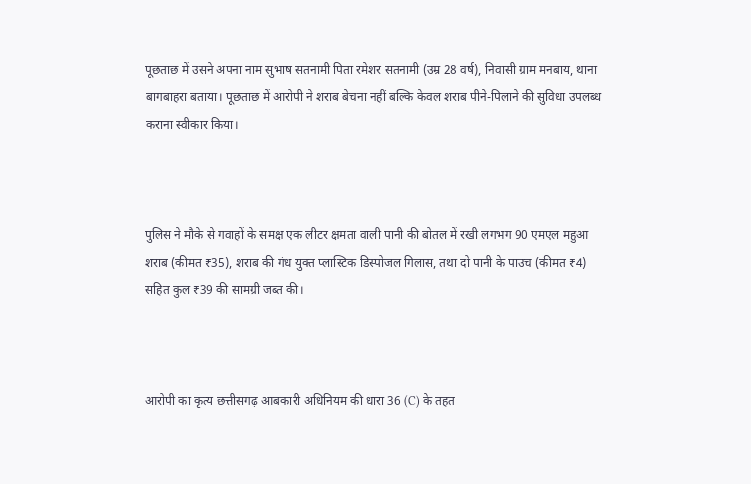पूछताछ में उसने अपना नाम सुभाष सतनामी पिता रमेशर सतनामी (उम्र 28 वर्ष), निवासी ग्राम मनबाय, थाना बागबाहरा बताया। पूछताछ में आरोपी ने शराब बेचना नहीं बल्कि केवल शराब पीने-पिलाने की सुविधा उपलब्ध कराना स्वीकार किया।



पुलिस ने मौके से गवाहों के समक्ष एक लीटर क्षमता वाली पानी की बोतल में रखी लगभग 90 एमएल महुआ शराब (कीमत ₹35), शराब की गंध युक्त प्लास्टिक डिस्पोजल गिलास, तथा दो पानी के पाउच (कीमत ₹4) सहित कुल ₹39 की सामग्री जब्त की।



आरोपी का कृत्य छत्तीसगढ़ आबकारी अधिनियम की धारा 36 (C) के तहत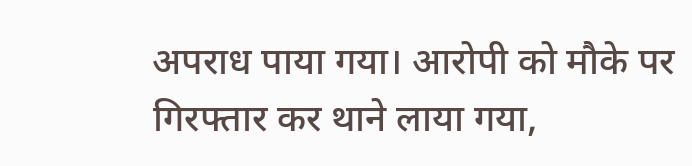अपराध पाया गया। आरोपी को मौके पर गिरफ्तार कर थाने लाया गया,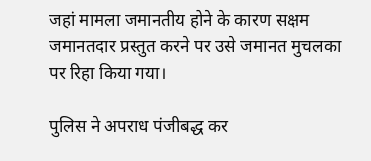जहां मामला जमानतीय होने के कारण सक्षम जमानतदार प्रस्तुत करने पर उसे जमानत मुचलका पर रिहा किया गया।

पुलिस ने अपराध पंजीबद्ध कर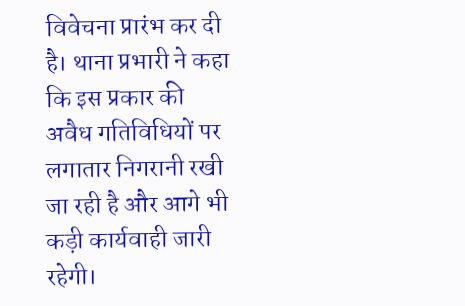विवेचना प्रारंभ कर दी है। थाना प्रभारी ने कहा कि इस प्रकार की अवैध गतिविधियों पर लगातार निगरानी रखी जा रही है और आगे भी कड़ी कार्यवाही जारी रहेगी।